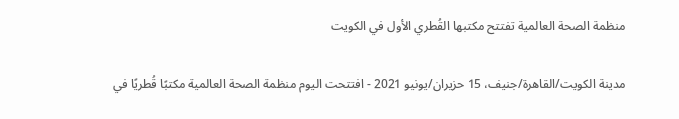منظمة الصحة العالمية تفتتح مكتبها القُطري الأول في الكويت

مدينة الكويت/القاهرة/جنيف، 15 حزيران/يونيو 2021 - افتتحت اليوم منظمة الصحة العالمية مكتبًا قُطريًا في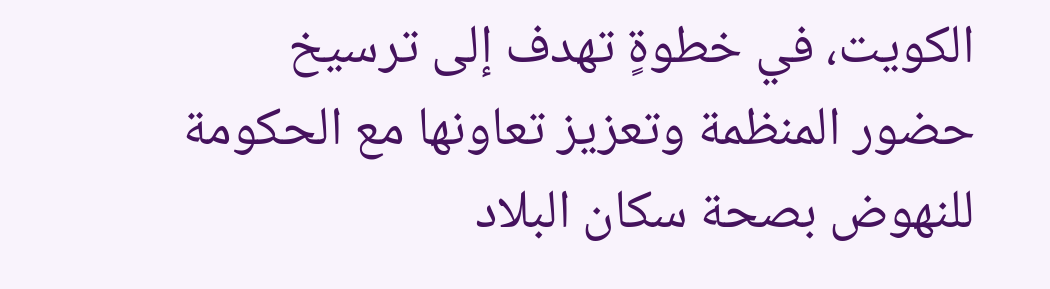الكويت، في خطوةٍ تهدف إلى ترسيخ حضور المنظمة وتعزيز تعاونها مع الحكومة للنهوض بصحة سكان البلاد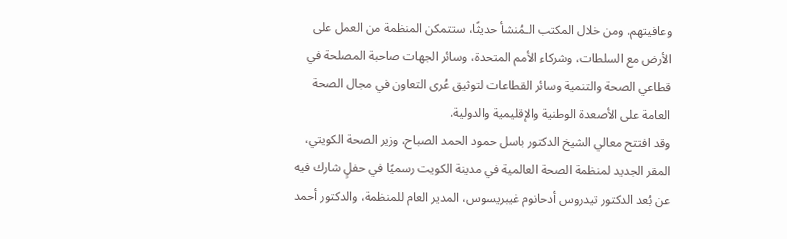وعافيتهم. ومن خلال المكتب الـمُنشأ حديثًا، ستتمكن المنظمة من العمل على الأرض مع السلطات، وشركاء الأمم المتحدة، وسائر الجهات صاحبة المصلحة في قطاعي الصحة والتنمية وسائر القطاعات لتوثيق عُرى التعاون في مجال الصحة العامة على الأصعدة الوطنية والإقليمية والدولية.
وقد افتتح معالي الشيخ الدكتور باسل حمود الحمد الصباح، وزير الصحة الكويتي، المقر الجديد لمنظمة الصحة العالمية في مدينة الكويت رسميًا في حفلٍ شارك فيه عن بُعد الدكتور تيدروس أدحانوم غيبريسوس، المدير العام للمنظمة، والدكتور أحمد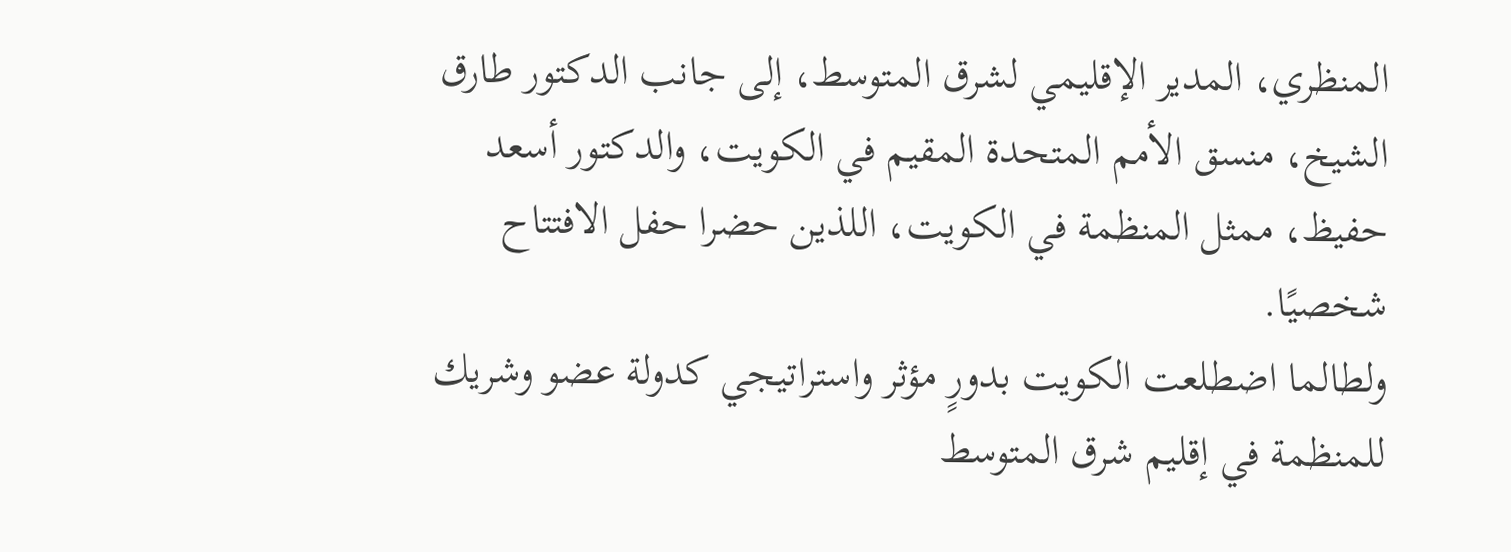المنظري، المدير الإقليمي لشرق المتوسط، إلى جانب الدكتور طارق الشيخ، منسق الأمم المتحدة المقيم في الكويت، والدكتور أسعد حفيظ، ممثل المنظمة في الكويت، اللذين حضرا حفل الافتتاح شخصيًا.
ولطالما اضطلعت الكويت بدورٍ مؤثر واستراتيجي كدولة عضو وشريك للمنظمة في إقليم شرق المتوسط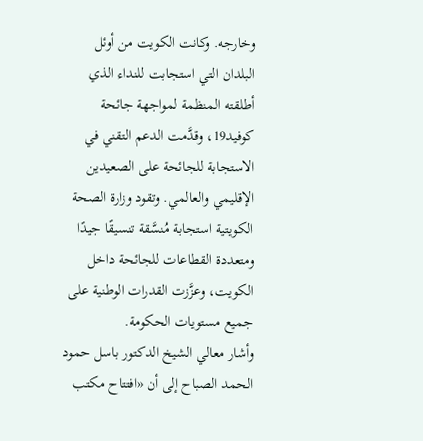وخارجه. وكانت الكويت من أوئل البلدان التي استجابت للنداء الذي أطلقته المنظمة لمواجهة جائحة كوفيد19، وقدَّمت الدعم التقني في الاستجابة للجائحة على الصعيدين الإقليمي والعالمي. وتقود وزارة الصحة الكويتية استجابة مُنسَّقة تنسيقًا جيدًا ومتعددة القطاعات للجائحة داخل الكويت، وعزَّزت القدرات الوطنية على جميع مستويات الحكومة.
وأشار معالي الشيخ الدكتور باسل حمود الحمد الصباح إلى أن «افتتاح مكتب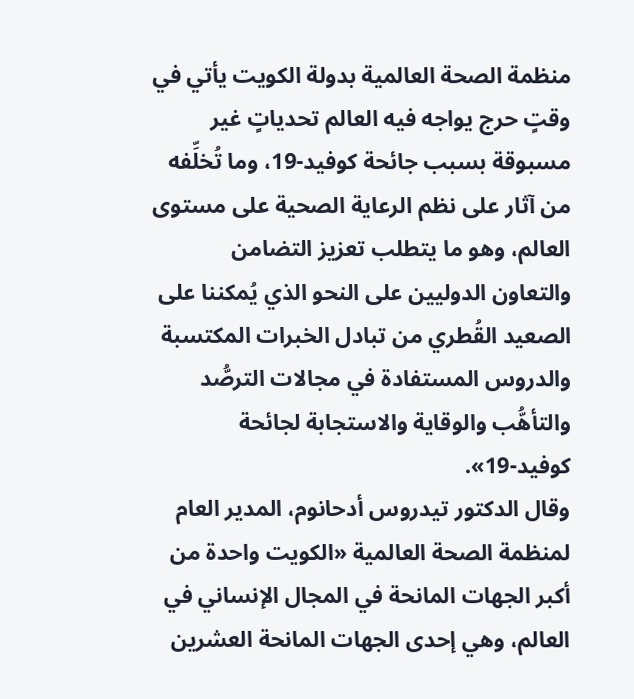منظمة الصحة العالمية بدولة الكويت يأتي في وقتٍ حرج يواجه فيه العالم تحدياتٍ غير مسبوقة بسبب جائحة كوفيد-19، وما تُخلِّفه من آثار على نظم الرعاية الصحية على مستوى العالم، وهو ما يتطلب تعزيز التضامن والتعاون الدوليين على النحو الذي يُمكننا على الصعيد القُطري من تبادل الخبرات المكتسبة والدروس المستفادة في مجالات الترصُّد والتأهُّب والوقاية والاستجابة لجائحة كوفيد-19».
وقال الدكتور تيدروس أدحانوم، المدير العام لمنظمة الصحة العالمية «الكويت واحدة من أكبر الجهات المانحة في المجال الإنساني في العالم، وهي إحدى الجهات المانحة العشرين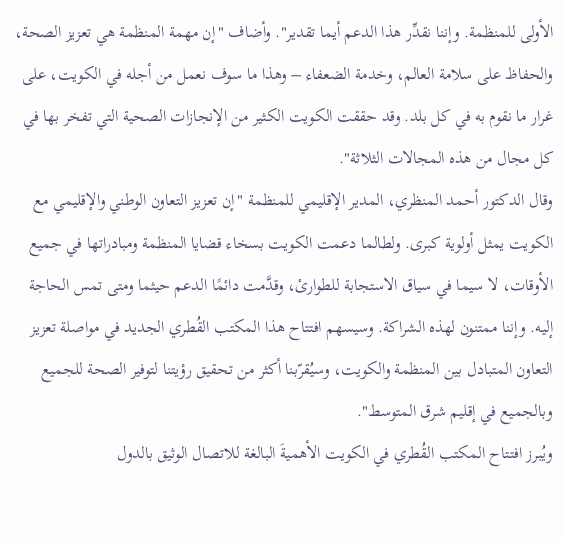الأولى للمنظمة. وإننا نقدِّر هذا الدعم أيما تقدير". وأضاف "إن مهمة المنظمة هي تعزيز الصحة، والحفاظ على سلامة العالم، وخدمة الضعفاء – وهذا ما سوف نعمل من أجله في الكويت، على غرار ما نقوم به في كل بلد. وقد حققت الكويت الكثير من الإنجازات الصحية التي تفخر بها في كل مجال من هذه المجالات الثلاثة".
وقال الدكتور أحمد المنظري، المدير الإقليمي للمنظمة "إن تعزيز التعاون الوطني والإقليمي مع الكويت يمثل أولوية كبرى. ولطالما دعمت الكويت بسخاء قضايا المنظمة ومبادراتها في جميع الأوقات، لا سيما في سياق الاستجابة للطوارئ، وقدَّمت دائمًا الدعم حيثما ومتى تمس الحاجة إليه. وإننا ممتنون لهذه الشراكة. وسيسهم افتتاح هذا المكتب القُطري الجديد في مواصلة تعزيز التعاون المتبادل بين المنظمة والكويت، وسيُقرّبنا أكثر من تحقيق رؤيتنا لتوفير الصحة للجميع وبالجميع في إقليم شرق المتوسط".
ويُبرز افتتاح المكتب القُطري في الكويت الأهميةَ البالغة للاتصال الوثيق بالدول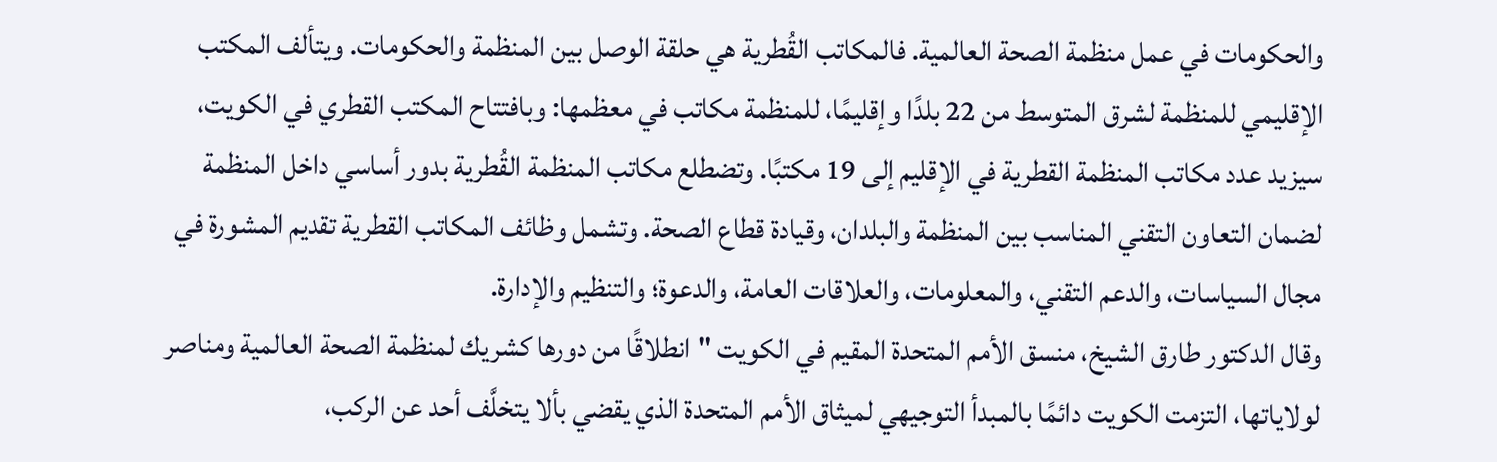والحكومات في عمل منظمة الصحة العالمية. فالمكاتب القُطرية هي حلقة الوصل بين المنظمة والحكومات. ويتألف المكتب الإقليمي للمنظمة لشرق المتوسط من 22 بلدًا وإقليمًا، للمنظمة مكاتب في معظمها: وبافتتاح المكتب القطري في الكويت، سيزيد عدد مكاتب المنظمة القطرية في الإقليم إلى 19 مكتبًا. وتضطلع مكاتب المنظمة القُطرية بدور أساسي داخل المنظمة لضمان التعاون التقني المناسب بين المنظمة والبلدان، وقيادة قطاع الصحة. وتشمل وظائف المكاتب القطرية تقديم المشورة في مجال السياسات، والدعم التقني، والمعلومات، والعلاقات العامة، والدعوة؛ والتنظيم والإدارة.
وقال الدكتور طارق الشيخ، منسق الأمم المتحدة المقيم في الكويت "انطلاقًا من دورها كشريك لمنظمة الصحة العالمية ومناصر لولاياتها، التزمت الكويت دائمًا بالمبدأ التوجيهي لميثاق الأمم المتحدة الذي يقضي بألا يتخلَّف أحد عن الركب،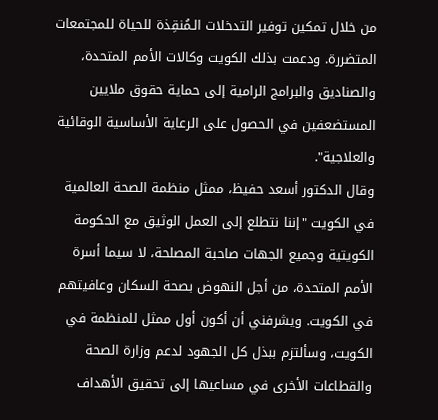من خلال تمكين توفير التدخلات الـمُنقِذة للحياة للمجتمعات المتضررة. ودعمت بذلك الكويت وكالات الأمم المتحدة، والصناديق والبرامج الرامية إلى حماية حقوق ملايين المستضعفين في الحصول على الرعاية الأساسية الوقائية والعلاجية".
وقال الدكتور أسعد حفيظ، ممثل منظمة الصحة العالمية في الكويت "إننا نتطلع إلى العمل الوثيق مع الحكومة الكويتية وجميع الجهات صاحبة المصلحة، لا سيما أسرة الأمم المتحدة، من أجل النهوض بصحة السكان وعافيتهم في الكويت. ويشرفني أن أكون أول ممثل للمنظمة في الكويت، وسألتزم ببذل كل الجهود لدعم وزارة الصحة والقطاعات الأخرى في مساعيها إلى تحقيق الأهداف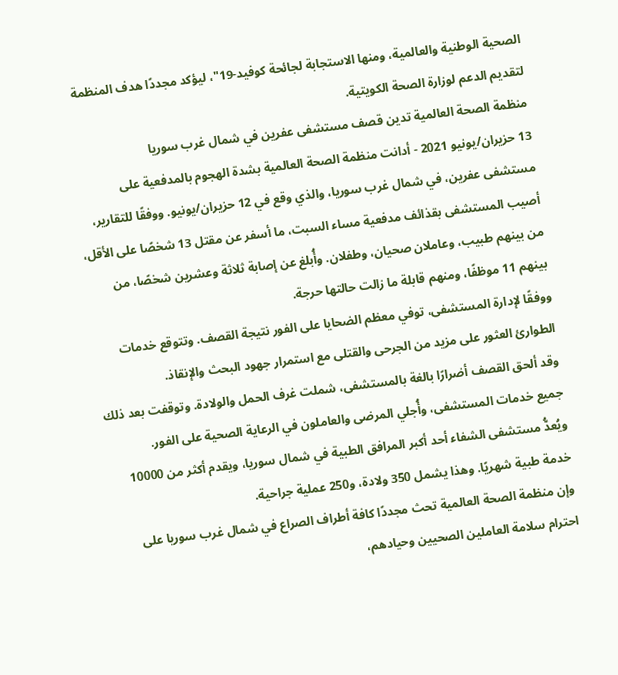الصحية الوطنية والعالمية، ومنها الاستجابة لجائحة كوفيد-19"، ليؤكد مجددًا هدف المنظمة لتقديم الدعم لوزارة الصحة الكويتية.
منظمة الصحة العالمية تدين قصف مستشفى عفرين في شمال غرب سوريا
13 حزيران/يونيو 2021 - أدانت منظمة الصحة العالمية بشدة الهجوم بالمدفعية على مستشفى عفرين، في شمال غرب سوريا، والذي وقع في 12 حزيران/يونيو. ووفقًا للتقارير، أصيب المستشفى بقذائف مدفعية مساء السبت، ما أسفر عن مقتل 13 شخصًا على الأقل، من بينهم طبيب، وعاملان صحيان، وطفلان. وأُبلغ عن إصابة ثلاثة وعشرين شخصًا، من بينهم 11 موظفًا، ومنهم قابلة ما زالت حالتها حرجة.
ووفقًا لإدارة المستشفى، توفي معظم الضحايا على الفور نتيجة القصف. وتتوقع خدمات الطوارئ العثور على مزيد من الجرحى والقتلى مع استمرار جهود البحث والإنقاذ.
وقد ألحق القصف أضرارًا بالغة بالمستشفى، شملت غرف الحمل والولادة. وتوقفت بعد ذلك جميع خدمات المستشفى، وأُجلي المرضى والعاملون في الرعاية الصحية على الفور.
ويُعدُّ مستشفى الشفاء أحد أكبر المرافق الطبية في شمال سوريا، ويقدم أكثر من 10000 خدمة طبية شهريًا. وهذا يشمل 350 ولادة، و250 عملية جراحية.
وإن منظمة الصحة العالمية تحث مجددًا كافة أطراف الصراع في شمال غرب سوريا على احترام سلامة العاملين الصحيين وحيادهم،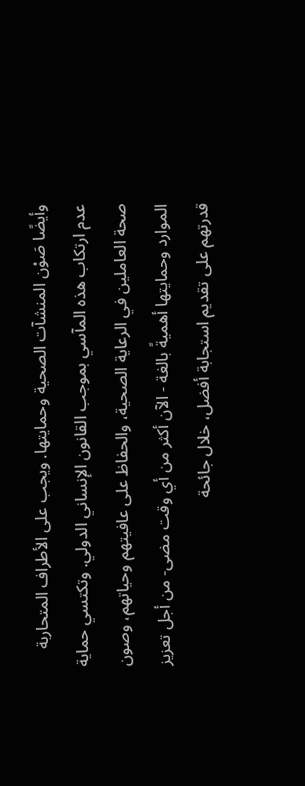وأيضًا صَوْن المنشآت الصحية وحمايتها. ويجب على الأطراف المتحاربة عدم ارتكاب هذه المآسي بموجب القانون الإنساني الدولي. وتكتسي حماية صحة العاملين في الرعاية الصحية، والحفاظ على عافيتهم وحياتهم، وصون الموارد وحمايتها أهميةً بالغة - الآن أكثر من أي وقت مضى- من أجل تعزيز قدرتهم على تقديم استجابة أفضل، خلال جائحة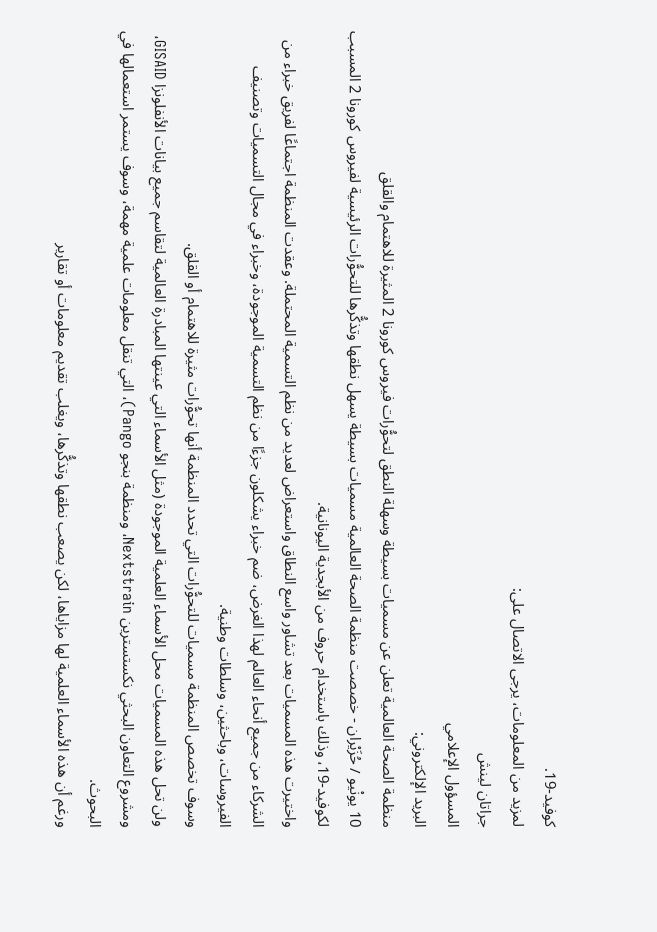كوفيد-19.
لمزيد من المعلومات، يرجى الاتصال على:
جراتان لينش
المسؤول الإعلامي
البريد الإلكتروني:
منظمة الصحة العالمية تعلن عن مسميات بسيطة وسهلة النطق لتحوُّرات فيروس كورونا 2 المثيرة للاهتمام والقلق
10 يونْيو / حُزَيْران - خصصت منظمة الصحة العالمية مسميات بسيطة يسهل نطقها وتذكُّرها للتحوُّرات الرئيسية لفيروس كورونا 2 المسبب لكوفيد-19، وذلك باستخدام حروف من الأبجدية اليونانية.
واختيرت هذه المسميات بعد تشاور واسع النطاق واستعراض لعديد من نظم التسمية المحتملة. وعقدت المنظمة اجتماعًا لفريق خبراء من الشركاء من جميع أنحاء العالم لهذا الغرض، ضم خبراء يشكلون جزءًا من نظم التسمية الموجودة، وخبراء في مجال التسميات وتصنيف الفيروسات، وباحثين، وسلطات وطنية.
وسوف تخصص المنظمة مسميات للتحوُّرات التي تحدد المنظمة أنها تحوُّرات مثيرة للاهتمام أو القلق.
ولن تحل هذه المسميات محل الأسماء العلمية الموجودة (مثل الأسماء التي عينتها المبادرة العالمية لتقاسم جميع بيانات الأنفلونزا GISAID، ومشروع التعاون البحثي نكستسترين Nextstrain، ومنظمة بنجو Pango)، التي تنقل معلومات علمية مهمة، وسوف يستمر استعمالها في البحوث.
ورغم أن هذه الأسماء العلمية لها مزاياها، لكن يصعب نطقها وتذكُّرها، ويغلب تقديم معلومات أو تقارير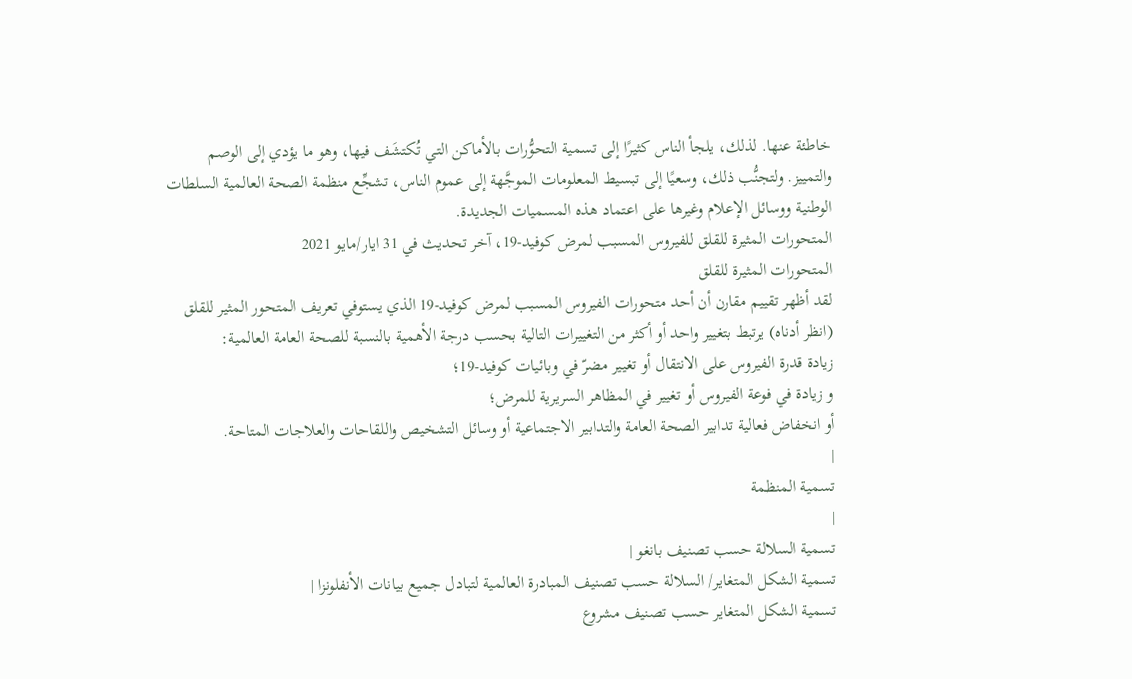خاطئة عنها. لذلك، يلجأ الناس كثيرًا إلى تسمية التحوُّرات بالأماكن التي تُكتشَف فيها، وهو ما يؤدي إلى الوصم والتمييز. ولتجنُّب ذلك، وسعيًا إلى تبسيط المعلومات الموجَّهة إلى عموم الناس، تشجِّع منظمة الصحة العالمية السلطات الوطنية ووسائل الإعلام وغيرها على اعتماد هذه المسميات الجديدة.
المتحورات المثيرة للقلق للفيروس المسبب لمرض كوفيد-19، آخر تحديث في 31 ايار/مايو 2021
المتحورات المثيرة للقلق
لقد أظهر تقييم مقارن أن أحد متحورات الفيروس المسبب لمرض كوفيد-19 الذي يستوفي تعريف المتحور المثير للقلق (انظر أدناه) يرتبط بتغيير واحد أو أكثر من التغييرات التالية بحسب درجة الأهمية بالنسبة للصحة العامة العالمية:
زيادة قدرة الفيروس على الانتقال أو تغيير مضرّ في وبائيات كوفيد-19؛
و زيادة في فوعة الفيروس أو تغيير في المظاهر السريرية للمرض؛
أو انخفاض فعالية تدابير الصحة العامة والتدابير الاجتماعية أو وسائل التشخيص واللقاحات والعلاجات المتاحة.
|
تسمية المنظمة
|
تسمية السلالة حسب تصنيف بانغو |
تسمية الشكل المتغاير/ السلالة حسب تصنيف المبادرة العالمية لتبادل جميع بيانات الأنفلونزا |
تسمية الشكل المتغاير حسب تصنيف مشروع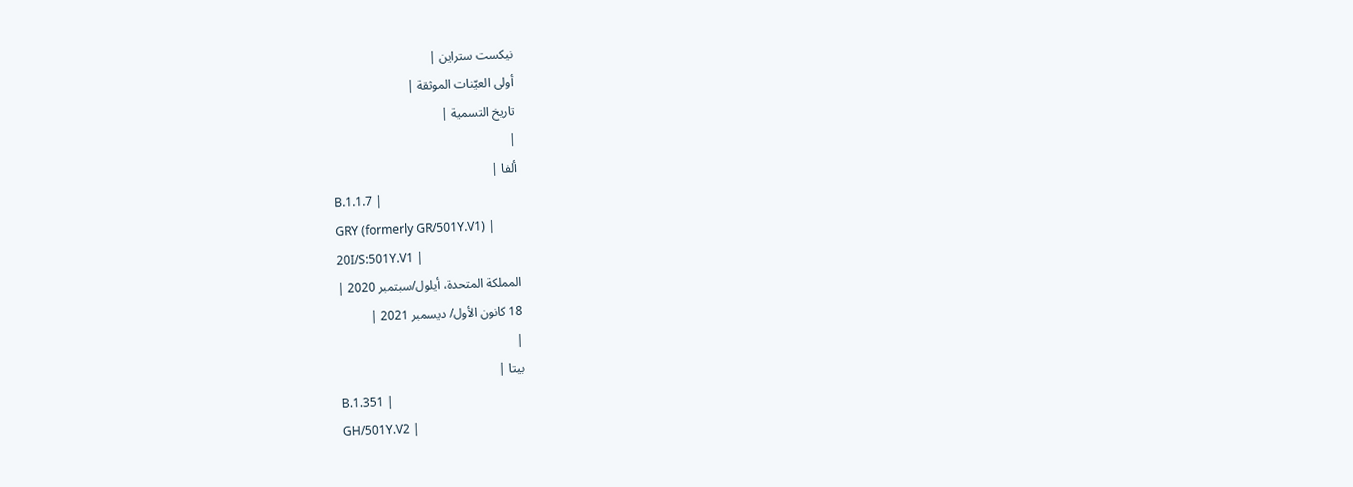نيكست ستراين |
أولى العيّنات الموثقة |
تاريخ التسمية |
|
ألفا |
B.1.1.7 |
GRY (formerly GR/501Y.V1) |
20I/S:501Y.V1 |
المملكة المتحدة، أيلول/سبتمبر 2020 |
18 كانون الأول/ ديسمبر 2021 |
|
بيتا |
B.1.351 |
GH/501Y.V2 |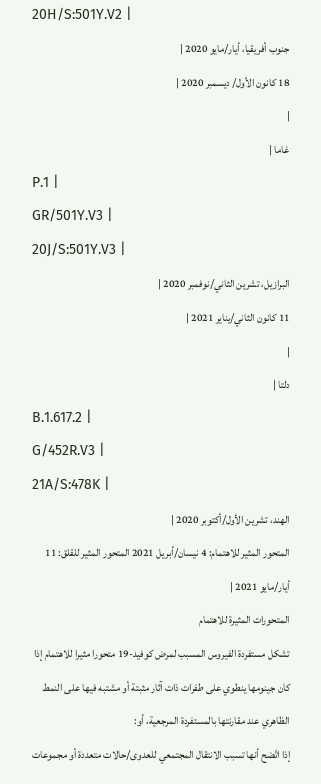20H/S:501Y.V2 |
جنوب أفريقيا، أيار/مايو 2020 |
18 كانون الأول/ ديسمبر 2020 |
|
غاما |
P.1 |
GR/501Y.V3 |
20J/S:501Y.V3 |
البرازيل، تشرين الثاني/نوفمبر 2020 |
11 كانون الثاني/يناير 2021 |
|
دلتا |
B.1.617.2 |
G/452R.V3 |
21A/S:478K |
الهند، تشرين الأول/أكتوبر 2020 |
المتحور المثير للاهتمام: 4 نيسان/أبريل 2021 المتحور المثير للقلق: 11 أيار/مايو 2021 |
المتحورات المثيرة للاهتمام
تشكل مستفردة الفيروس المسبب لمرض كوفيد-19 متحورا مثيرا للاهتمام إذا كان جينومها ينطوي على طفرات ذات آثار مثبتة أو مشتبه فيها على النمط الظاهري عند مقارنتها بالمستفردة المرجعية، أو:
إذا اتّضح أنها تسبب الانتقال المجتمعي للعدوى/حالات متعددة أو مجموعات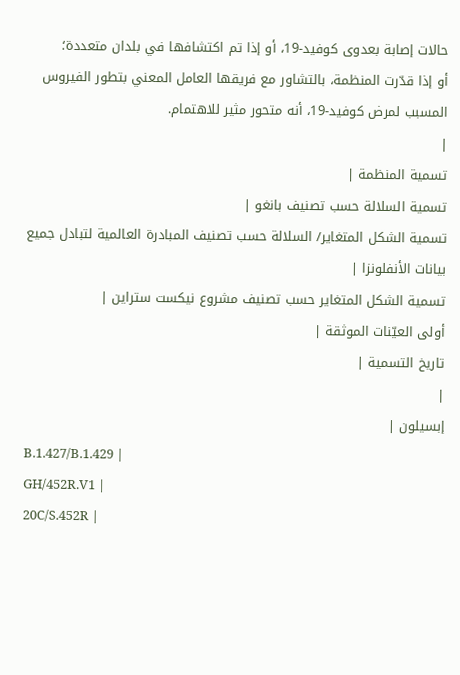حالات إصابة بعدوى كوفيد-19، أو إذا تم اكتشافها في بلدان متعددة؛
أو إذا قدّرت المنظمة، بالتشاور مع فريقها العامل المعني بتطور الفيروس المسبب لمرض كوفيد-19، أنه متحور مثير للاهتمام.
|
تسمية المنظمة |
تسمية السلالة حسب تصنيف بانغو |
تسمية الشكل المتغاير/ السلالة حسب تصنيف المبادرة العالمية لتبادل جميع بيانات الأنفلونزا |
تسمية الشكل المتغاير حسب تصنيف مشروع نيكست ستراين |
أولى العيّنات الموثقة |
تاريخ التسمية |
|
إبسيلون |
B.1.427/B.1.429 |
GH/452R.V1 |
20C/S.452R |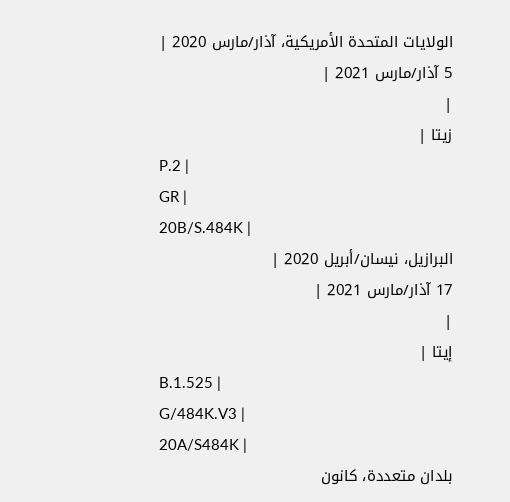الولايات المتحدة الأمريكية، آذار/مارس 2020 |
5 آذار/مارس 2021 |
|
زيتا |
P.2 |
GR |
20B/S.484K |
البرازيل، نيسان/أبريل 2020 |
17 آذار/مارس 2021 |
|
إيتا |
B.1.525 |
G/484K.V3 |
20A/S484K |
بلدان متعددة، كانون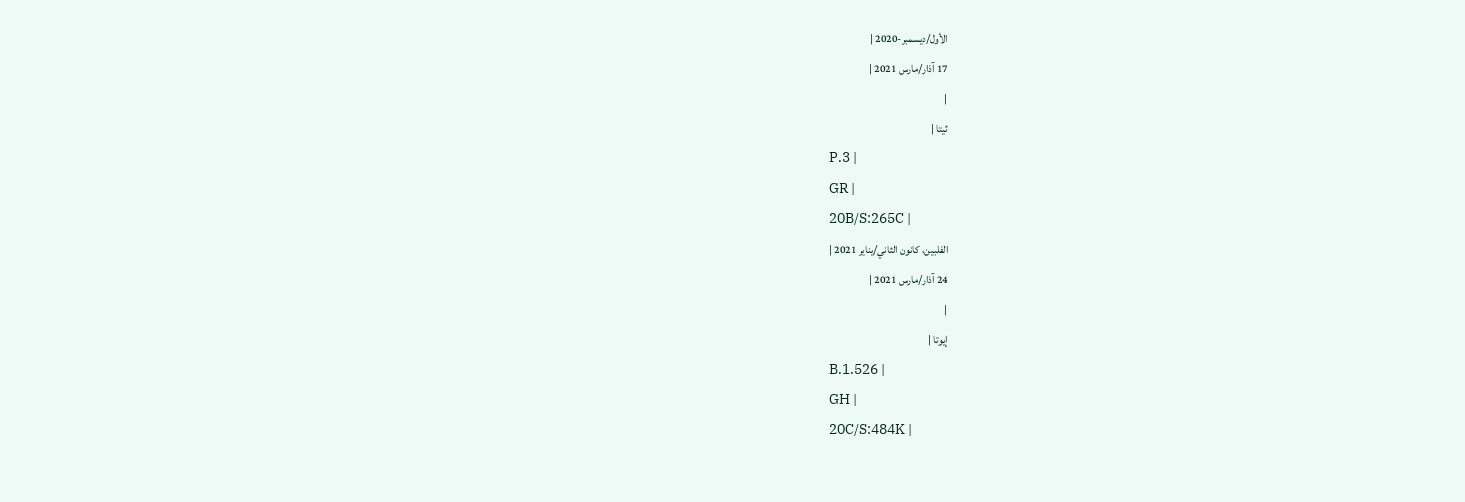الأول/ديسمبر-2020 |
17 آذار/مارس 2021 |
|
ثيتا |
P.3 |
GR |
20B/S:265C |
الفلبين، كانون الثاني/يناير 2021 |
24 آذار/مارس 2021 |
|
إيوتا |
B.1.526 |
GH |
20C/S:484K |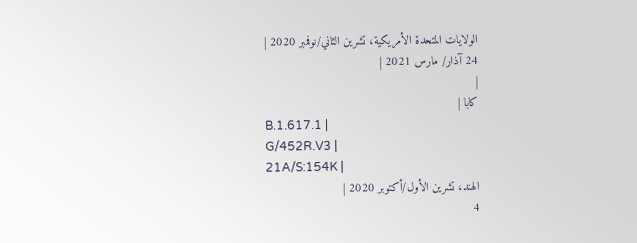الولايات المتحدة الأمريكية، تشرين الثاني/نوفمبر 2020 |
24 آذار/ مارس 2021 |
|
كابا |
B.1.617.1 |
G/452R.V3 |
21A/S:154K |
الهند، تشرين الأول/أكتوبر 2020 |
4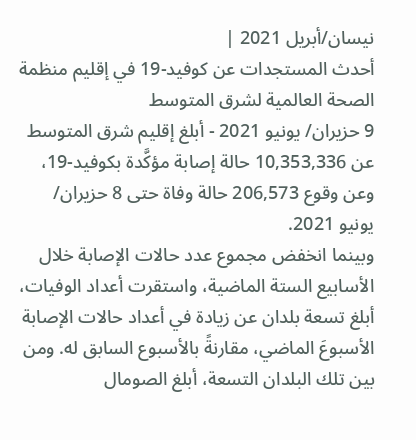نيسان/أبريل 2021 |
أحدث المستجدات عن كوفيد-19 في إقليم منظمة الصحة العالمية لشرق المتوسط
9 حزيران/ يونيو 2021 - أبلغ إقليم شرق المتوسط عن 10,353,336 حالة إصابة مؤكَّدة بكوفيد-19، وعن وقوع 206,573 حالة وفاة حتى 8 حزيران/ يونيو 2021.
وبينما انخفض مجموع عدد حالات الإصابة خلال الأسابيع الستة الماضية، واستقرت أعداد الوفيات، أبلغ تسعة بلدان عن زيادة في أعداد حالات الإصابة الأسبوعَ الماضي، مقارنةً بالأسبوع السابق له. ومن بين تلك البلدان التسعة، أبلغ الصومال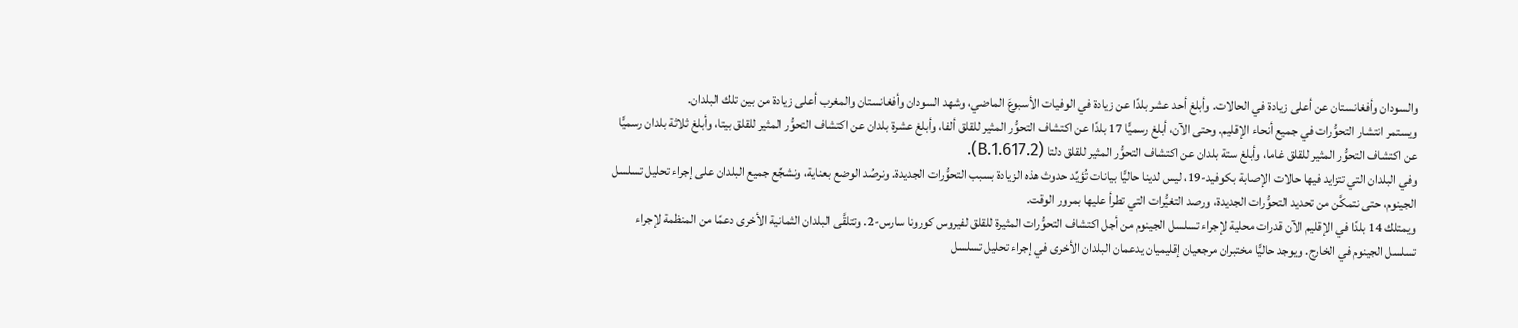والسودان وأفغانستان عن أعلى زيادة في الحالات. وأبلغ أحد عشر بلدًا عن زيادة في الوفيات الأسبوعَ الماضي، وشهد السودان وأفغانستان والمغرب أعلى زيادة من بين تلك البلدان.
ويستمر انتشار التحوُّرات في جميع أنحاء الإقليم. وحتى الآن، أبلغ رسميًّا 17 بلدًا عن اكتشاف التحوُّر المثير للقلق ألفا، وأبلغ عشرة بلدان عن اكتشاف التحوُّر المثير للقلق بيتا، وأبلغ ثلاثة بلدان رسميًّا عن اكتشاف التحوُّر المثير للقلق غاما، وأبلغ ستة بلدان عن اكتشاف التحوُّر المثير للقلق دلتا (B.1.617.2).
وفي البلدان التي تتزايد فيها حالات الإصابة بكوفيد-19، ليس لدينا حاليًّا بيانات تُؤيِّد حدوث هذه الزيادة بسبب التحوُّرات الجديدة. ونرصُد الوضع بعناية، ونشجِّع جميع البلدان على إجراء تحليل تسلسل الجينوم، حتى نتمكَّن من تحديد التحوُّرات الجديدة، ورصد التغيُّرات التي تطرأ عليها بمرور الوقت.
ويمتلك 14 بلدًا في الإقليم الآن قدرات محلية لإجراء تسلسل الجينوم من أجل اكتشاف التحوُّرات المثيرة للقلق لفيروس كورونا سارس-2. وتتلقَّى البلدان الثمانية الأخرى دعمًا من المنظمة لإجراء تسلسل الجينوم في الخارج. ويوجد حاليًّا مختبران مرجعيان إقليميان يدعمان البلدان الأخرى في إجراء تحليل تسلسل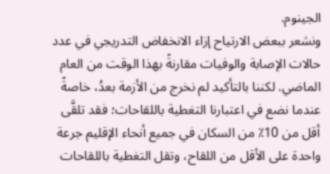الجينوم.
ونشعر ببعض الارتياح إزاء الانخفاض التدريجي في عدد حالات الإصابة والوفيات مقارنةً بهذا الوقت من العام الماضي. لكننا بالتأكيد لم نخرج من الأزمة بعدُ، خاصةً عندما نضع في اعتبارنا التغطية باللقاحات؛ فقد تلقَّى أقل من 10٪ من السكان في جميع أنحاء الإقليم جرعة واحدة على الأقل من اللقاح، وتقل التغطية باللقاحات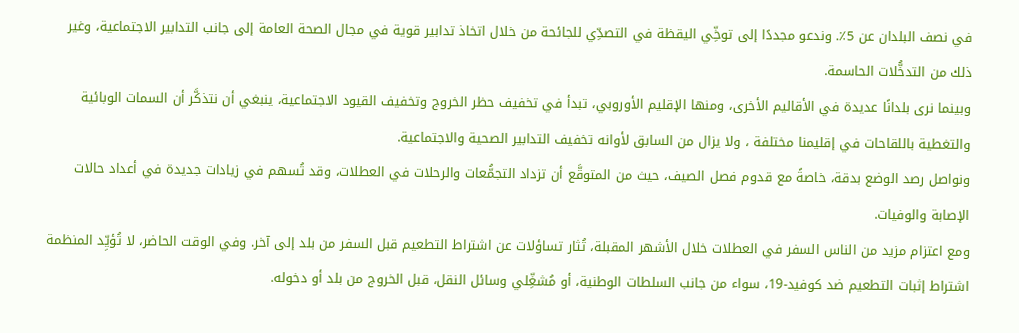في نصف البلدان عن 5٪. وندعو مجددًا إلى توخِّي اليقظة في التصدِّي للجائحة من خلال اتخاذ تدابير قوية في مجال الصحة العامة إلى جانب التدابير الاجتماعية، وغير ذلك من التدخُّلات الحاسمة.
وبينما نرى بلدانًا عديدة في الأقاليم الأخرى، ومنها الإقليم الأوروبي، تبدأ في تخفيف حظر الخروج وتخفيف القيود الاجتماعية، ينبغي أن نتذكَّر أن السمات الوبائية والتغطية باللقاحات في إقليمنا مختلفة ، ولا يزال من السابق لأوانه تخفيف التدابير الصحية والاجتماعية.
ونواصل رصد الوضع بدقة، خاصةً مع قدوم فصل الصيف، حيث من المتوقَّع أن تزداد التجمُّعات والرحلات في العطلات، وقد تُسهم في زيادات جديدة في أعداد حالات الإصابة والوفيات.
ومع اعتزام مزيد من الناس السفر في العطلات خلال الأشهر المقبلة، تُثار تساؤلات عن اشتراط التطعيم قبل السفر من بلد إلى آخر. وفي الوقت الحاضر، لا تُؤيِّد المنظمة اشتراط إثبات التطعيم ضد كوفيد-19، سواء من جانب السلطات الوطنية، أو مُشغِّلي وسائل النقل، قبل الخروج من بلد أو دخوله.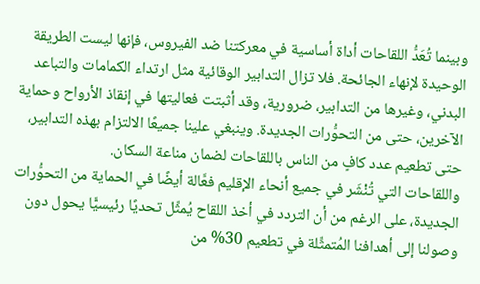وبينما تُعَدُّ اللقاحات أداة أساسية في معركتنا ضد الفيروس، فإنها ليست الطريقة الوحيدة لإنهاء الجائحة. فلا تزال التدابير الوقائية مثل ارتداء الكمامات والتباعد البدني، وغيرها من التدابير، ضرورية، وقد أثبتت فعاليتها في إنقاذ الأرواح وحماية الآخرين، حتى من التحوُّرات الجديدة. وينبغي علينا جميعًا الالتزام بهذه التدابير، حتى تطعيم عدد كافٍ من الناس باللقاحات لضمان مناعة السكان.
واللقاحات التي تُنْشَر في جميع أنحاء الإقليم فعَّالة أيضًا في الحماية من التحوُّرات الجديدة، على الرغم من أن التردد في أخذ اللقاح يُمثِّل تحديًا رئيسيًّا يحول دون وصولنا إلى أهدافنا المُتمثِّلة في تطعيم 30% من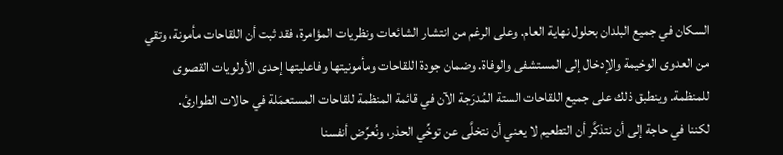السكان في جميع البلدان بحلول نهاية العام. وعلى الرغم من انتشار الشائعات ونظريات المؤامرة، فقد ثبت أن اللقاحات مأمونة، وتقي من العدوى الوخيمة والإدخال إلى المستشفى والوفاة. وضمان جودة اللقاحات ومأمونيتها وفاعليتها إحدى الأولويات القصوى للمنظمة. وينطبق ذلك على جميع اللقاحات الستة المُدرَجة الآن في قائمة المنظمة للقاحات المستعمَلة في حالات الطوارئ.
لكننا في حاجة إلى أن نتذكَّر أن التطعيم لا يعني أن نتخلَّى عن توخِّي الحذر، ونُعرِّض أنفسنا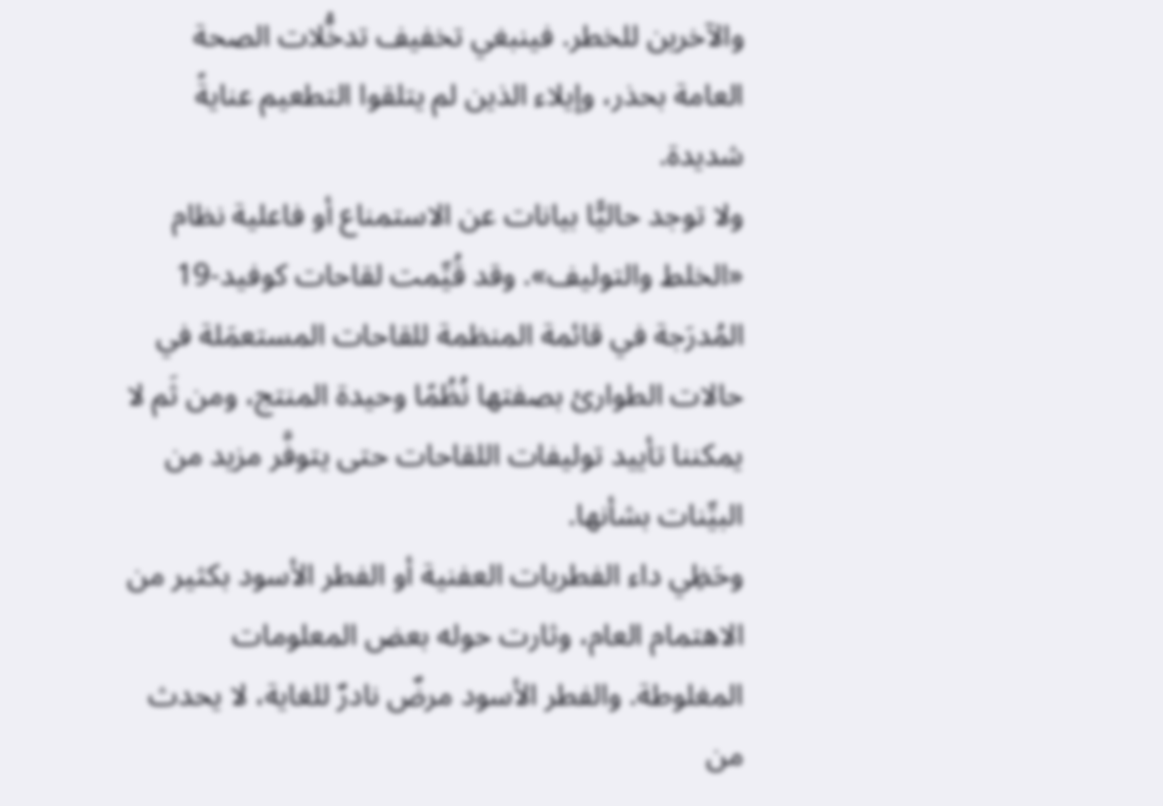والآخرين للخطر. فينبغي تخفيف تدخُّلات الصحة العامة بحذر، وإيلاء الذين لم يتلقوا التطعيم عنايةً شديدة.
ولا توجد حاليًّا بيانات عن الاستمناع أو فاعلية نظام «الخلط والتوليف». وقد قُيِّمت لقاحات كوفيد-19 المُدرَجة في قائمة المنظمة للقاحات المستعمَلة في حالات الطوارئ بصفتها نُظُمًا وحيدة المنتج، ومن ثَم لا يمكننا تأييد توليفات اللقاحات حتى يتوفَّر مزيد من البيِّنات بشأنها.
وحَظِي داء الفطريات العفنية أو الفطر الأسود بكثير من الاهتمام العام، وثارت حوله بعض المعلومات المغلوطة. والفطر الأسود مرضٌ نادرٌ للغاية، لا يحدث من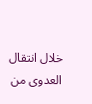خلال انتقال العدوى من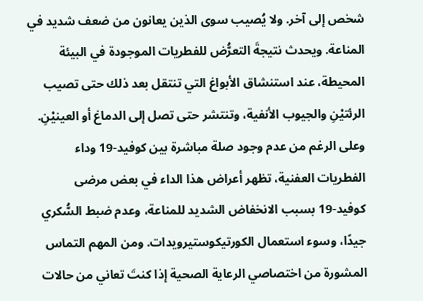شخص إلى آخر. ولا يُصيب سوى الذين يعانون من ضعف شديد في المناعة. ويحدث نتيجةَ التعرُّض للفطريات الموجودة في البيئة المحيطة، عند استنشاق الأبواغ التي تنتقل بعد ذلك حتى تصيب الرئتيْنِ والجيوب الأنفية، وتنتشر حتى تصل إلى الدماغ أو العينيْنِ.
وعلى الرغم من عدم وجود صلة مباشرة بين كوفيد-19 وداء الفطريات العفنية، تظهر أعراض هذا الداء في بعض مرضى كوفيد-19 بسبب الانخفاض الشديد للمناعة، وعدم ضبط السُّكري جيدًا، وسوء استعمال الكورتيكوستيرويدات. ومن المهم التماس المشورة من اختصاصي الرعاية الصحية إذا كنتَ تعاني من حالات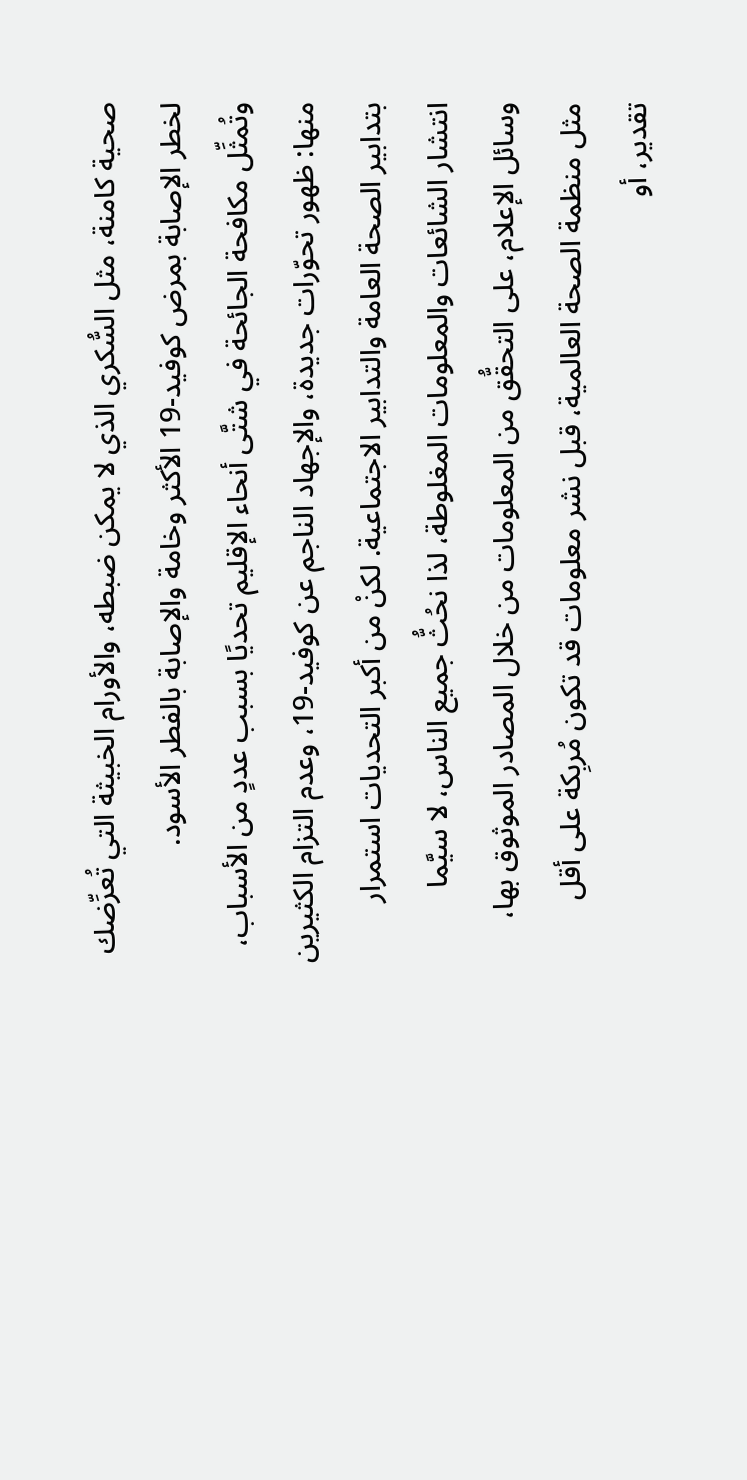صحية كامنة، مثل السُّكري الذي لا يمكن ضبطه، والأورام الخبيثة التي تُعرِّضك لخطر الإصابة بمرض كوفيد-19 الأكثر وخامة والإصابة بالفطر الأسود.
وتُمثِّل مكافحة الجائحة في شتَّى أنحاء الإقليم تحديًا بسبب عددٍ من الأسباب، منها: ظهور تحوّرات جديدة، والإجهاد الناجم عن كوفيد-19، وعدم التزام الكثيرين بتدابير الصحة العامة والتدابير الاجتماعية. لكنْ من أكبر التحديات استمرار انتشار الشائعات والمعلومات المغلوطة، لذا نحُثُّ جميع الناس، لا سيَّما وسائل الإعلام، على التحقُّق من المعلومات من خلال المصادر الموثوق بها، مثل منظمة الصحة العالمية، قبل نشر معلومات قد تكون مُربِكة على أقل تقدير، أو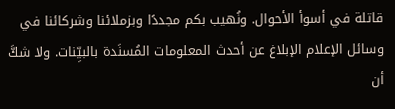قاتلة في أسوأ الأحوال. ونُهيب بكم مجددًا وبزملائنا وشركائنا في وسائل الإعلام الإبلاغ عن أحدث المعلومات المُسنَدة بالبيِّنات. ولا شكَّ أن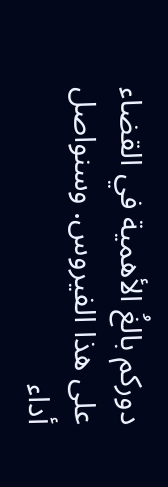دوركم بالغُ الأهمية في القضاء على هذا الفيروس. وسنواصل أداء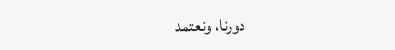دورنا، ونعتمد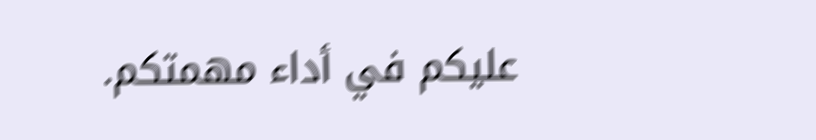عليكم في أداء مهمتكم.